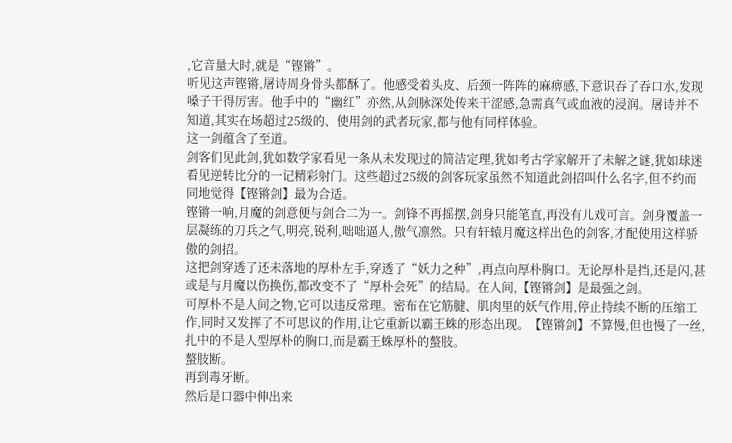,它音量大时,就是“铿锵”。
听见这声铿锵,屠诗周身骨头都酥了。他感受着头皮、后颈一阵阵的麻痹感,下意识吞了吞口水,发现嗓子干得厉害。他手中的“幽红”亦然,从剑脉深处传来干涩感,急需真气或血液的浸润。屠诗并不知道,其实在场超过25级的、使用剑的武者玩家,都与他有同样体验。
这一剑蕴含了至道。
剑客们见此剑,犹如数学家看见一条从未发现过的简洁定理,犹如考古学家解开了未解之谜,犹如球迷看见逆转比分的一记精彩射门。这些超过25级的剑客玩家虽然不知道此剑招叫什么名字,但不约而同地觉得【铿锵剑】最为合适。
铿锵一响,月魔的剑意便与剑合二为一。剑锋不再摇摆,剑身只能笔直,再没有儿戏可言。剑身覆盖一层凝练的刀兵之气,明亮,锐利,咄咄逼人,傲气凛然。只有轩辕月魔这样出色的剑客,才配使用这样骄傲的剑招。
这把剑穿透了还未落地的厚朴左手,穿透了“妖力之种”,再点向厚朴胸口。无论厚朴是挡,还是闪,甚或是与月魔以伤换伤,都改变不了“厚朴会死”的结局。在人间,【铿锵剑】是最强之剑。
可厚朴不是人间之物,它可以违反常理。密布在它筋腱、肌肉里的妖气作用,停止持续不断的压缩工作,同时又发挥了不可思议的作用,让它重新以霸王蛛的形态出现。【铿锵剑】不算慢,但也慢了一丝,扎中的不是人型厚朴的胸口,而是霸王蛛厚朴的螯肢。
螯肢断。
再到毒牙断。
然后是口器中伸出来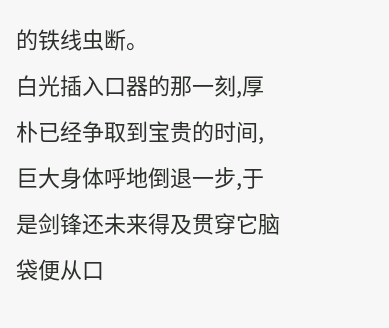的铁线虫断。
白光插入口器的那一刻,厚朴已经争取到宝贵的时间,巨大身体呼地倒退一步,于是剑锋还未来得及贯穿它脑袋便从口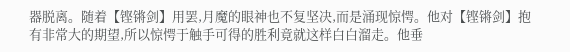器脱离。随着【铿锵剑】用罢,月魔的眼神也不复坚决,而是涌现惊愕。他对【铿锵剑】抱有非常大的期望,所以惊愕于触手可得的胜利竟就这样白白溜走。他垂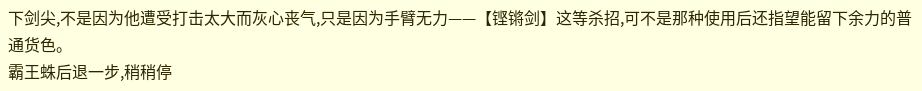下剑尖,不是因为他遭受打击太大而灰心丧气,只是因为手臂无力——【铿锵剑】这等杀招,可不是那种使用后还指望能留下余力的普通货色。
霸王蛛后退一步,稍稍停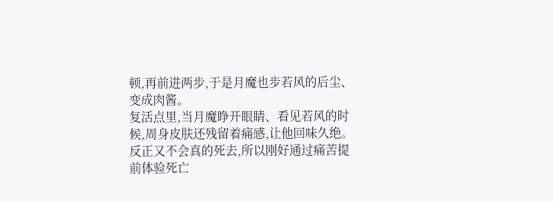顿,再前进两步,于是月魔也步若风的后尘、变成肉酱。
复活点里,当月魔睁开眼睛、看见若风的时候,周身皮肤还残留着痛感,让他回味久绝。反正又不会真的死去,所以刚好通过痛苦提前体验死亡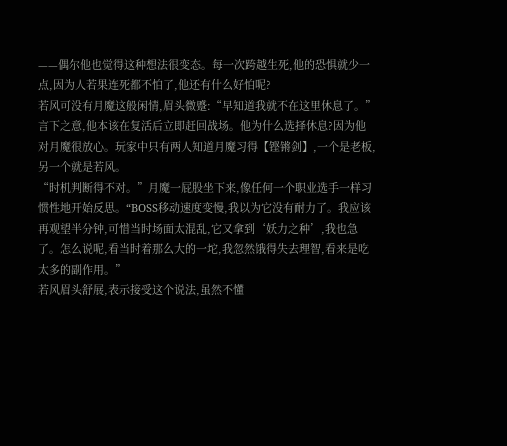——偶尔他也觉得这种想法很变态。每一次跨越生死,他的恐惧就少一点,因为人若果连死都不怕了,他还有什么好怕呢?
若风可没有月魔这般闲情,眉头微蹙:“早知道我就不在这里休息了。”言下之意,他本该在复活后立即赶回战场。他为什么选择休息?因为他对月魔很放心。玩家中只有两人知道月魔习得【铿锵剑】,一个是老板,另一个就是若风。
“时机判断得不对。”月魔一屁股坐下来,像任何一个职业选手一样习惯性地开始反思。“BOSS移动速度变慢,我以为它没有耐力了。我应该再观望半分钟,可惜当时场面太混乱,它又拿到‘妖力之种’,我也急了。怎么说呢,看当时着那么大的一坨,我忽然饿得失去理智,看来是吃太多的副作用。”
若风眉头舒展,表示接受这个说法,虽然不懂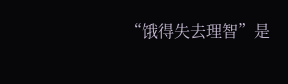“饿得失去理智”是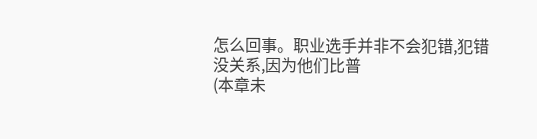怎么回事。职业选手并非不会犯错,犯错没关系,因为他们比普
(本章未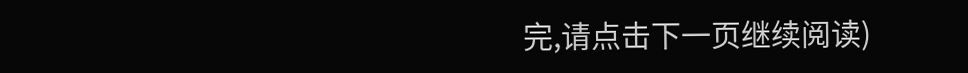完,请点击下一页继续阅读)